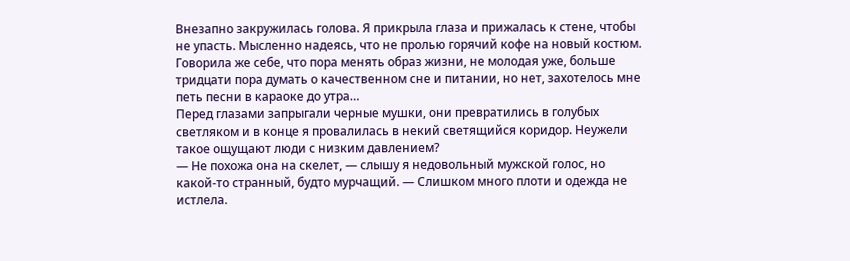Внезапно закружилась голова. Я прикрыла глаза и прижалась к стене, чтобы не упасть. Мысленно надеясь, что не пролью горячий кофе на новый костюм. Говорила же себе, что пора менять образ жизни, не молодая уже, больше тридцати пора думать о качественном сне и питании, но нет, захотелось мне петь песни в караоке до утра…
Перед глазами запрыгали черные мушки, они превратились в голубых светляком и в конце я провалилась в некий светящийся коридор. Неужели такое ощущают люди с низким давлением?
— Не похожа она на скелет, — слышу я недовольный мужской голос, но какой-то странный, будто мурчащий. — Слишком много плоти и одежда не истлела.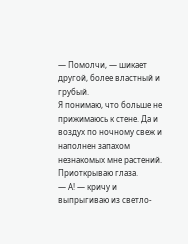— Помолчи, — шикает другой, более властный и грубый.
Я понимаю, что больше не прижимаюсь к стене. Да и воздух по ночному свеж и наполнен запахом незнакомых мне растений. Приоткрываю глаза.
— А! — кричу и выпрыгиваю из светло-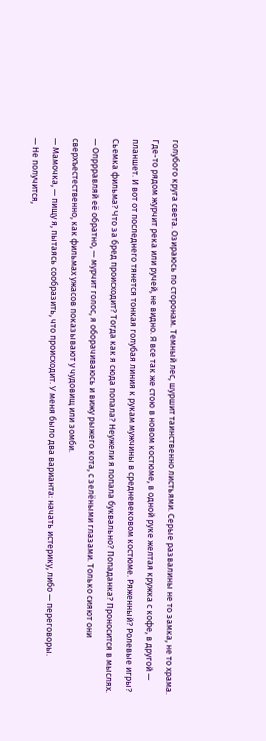голубого круга света. Озираюсь по сторонам. Темный лес, шуршит таинственно листьями. Серые развалины не то замка, не то храма. Где-то рядом журчит река или ручей, не видно. Я все так же стою в новом костюме, в одной руке желтая кружка с кофе, в другой — планшет. И вот от последнего тянется тонкая голубая линия к рукам мужчины в средневековом костюме. Ряженный? Ролевые игры? Сьемка фильма? Что за бред происходит? Тогда как я сюда попала? Неужели я попала буквально? Попаданка? Проносится в мыслях.
— Опррравляй её обратно, — мурчит голос, я оборачиваюсь и вижу рыжего кота, с зелёными глазами. Только сияют они сверхъестественно, как фильмах ужасов показывают у чудовищ или зомби.
— Мамочка, — пищу я, пытаясь сообразить, что происходит. У меня было два варианта: начать истерику, либо — переговоры.
— Не получится,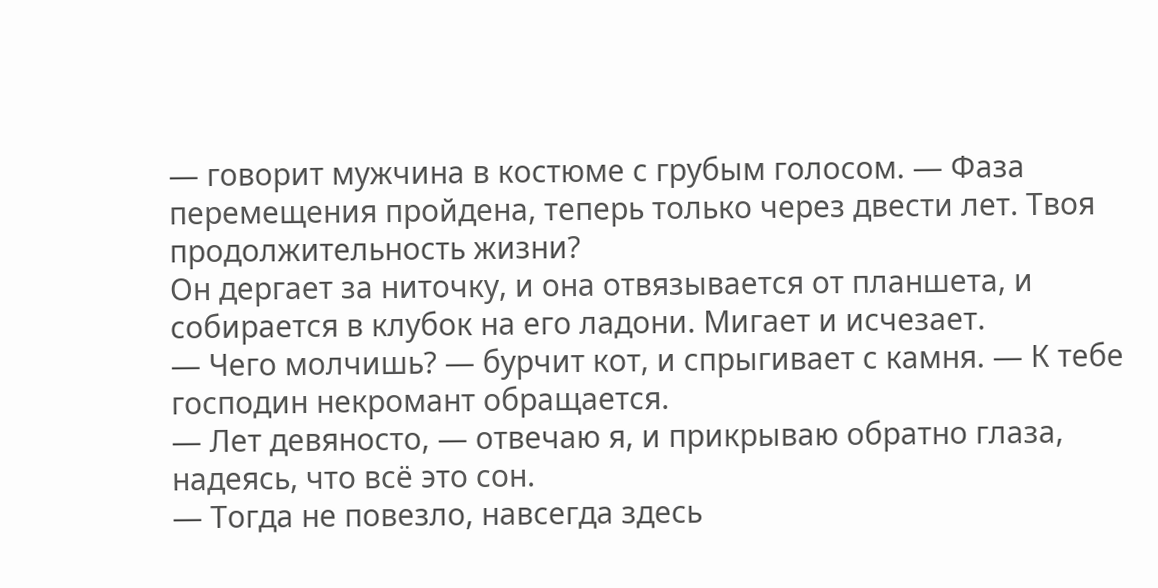— говорит мужчина в костюме с грубым голосом. — Фаза перемещения пройдена, теперь только через двести лет. Твоя продолжительность жизни?
Он дергает за ниточку, и она отвязывается от планшета, и собирается в клубок на его ладони. Мигает и исчезает.
— Чего молчишь? — бурчит кот, и спрыгивает с камня. — К тебе господин некромант обращается.
— Лет девяносто, — отвечаю я, и прикрываю обратно глаза, надеясь, что всё это сон.
— Тогда не повезло, навсегда здесь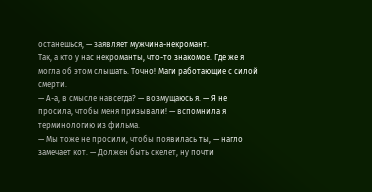останешься, — заявляет мужчина-некромант.
Так, а кто у нас некроманты, что-то знакомое. Где же я могла об этом слышать. Точно! Маги работающие с силой смерти.
— А-а, в смысле навсегда? — возмущаюсь я. — Я не просила, чтобы меня призывали! — вспомнила я терминологию из фильма.
— Мы тоже не просили, чтобы появилась ты, — нагло замечает кот. — Должен быть скелет, ну почти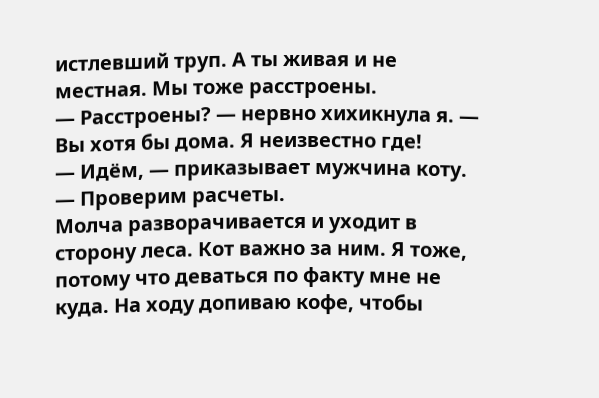истлевший труп. А ты живая и не местная. Мы тоже расстроены.
— Расстроены? — нервно хихикнула я. — Вы хотя бы дома. Я неизвестно где!
— Идём, — приказывает мужчина коту. — Проверим расчеты.
Молча разворачивается и уходит в сторону леса. Кот важно за ним. Я тоже, потому что деваться по факту мне не куда. На ходу допиваю кофе, чтобы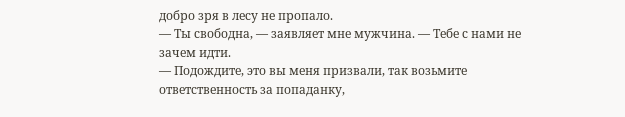добро зря в лесу не пропало.
— Ты свободна, — заявляет мне мужчина. — Тебе с нами не зачем идти.
— Подождите, это вы меня призвали, так возьмите ответственность за попаданку,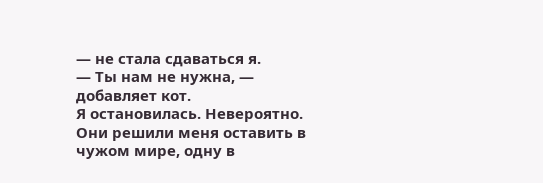— не стала сдаваться я.
— Ты нам не нужна, — добавляет кот.
Я остановилась. Невероятно. Они решили меня оставить в чужом мире, одну в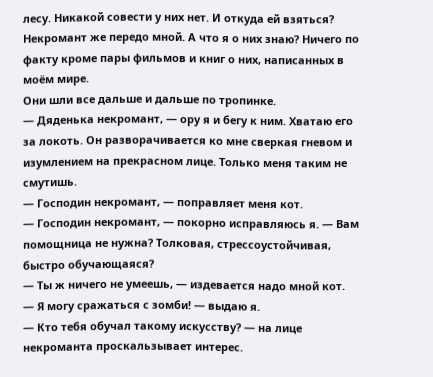лесу. Никакой совести у них нет. И откуда ей взяться? Некромант же передо мной. А что я о них знаю? Ничего по факту кроме пары фильмов и книг о них, написанных в моём мире.
Они шли все дальше и дальше по тропинке.
— Дяденька некромант, — ору я и бегу к ним. Хватаю его за локоть. Он разворачивается ко мне сверкая гневом и изумлением на прекрасном лице. Только меня таким не смутишь.
— Господин некромант, — поправляет меня кот.
— Господин некромант, — покорно исправляюсь я. — Вам помощница не нужна? Толковая, стрессоустойчивая, быстро обучающаяся?
— Ты ж ничего не умеешь, — издевается надо мной кот.
— Я могу сражаться с зомби! — выдаю я.
— Кто тебя обучал такому искусству? — на лице некроманта проскальзывает интерес.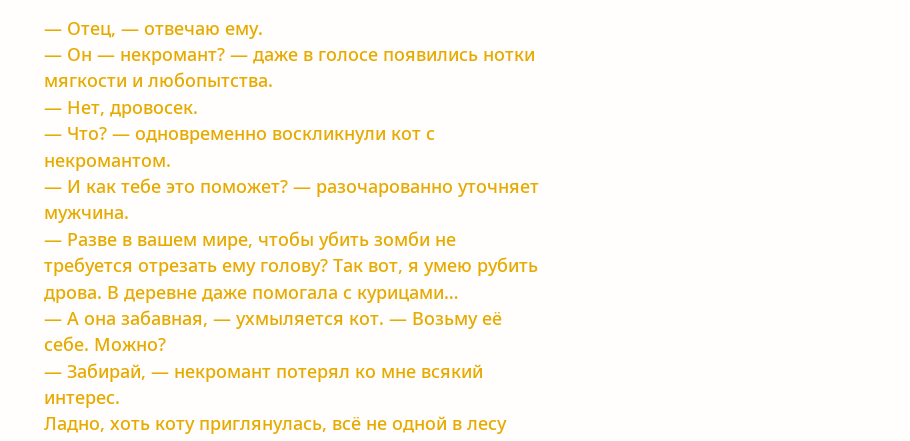— Отец, — отвечаю ему.
— Он — некромант? — даже в голосе появились нотки мягкости и любопытства.
— Нет, дровосек.
— Что? — одновременно воскликнули кот с некромантом.
— И как тебе это поможет? — разочарованно уточняет мужчина.
— Разве в вашем мире, чтобы убить зомби не требуется отрезать ему голову? Так вот, я умею рубить дрова. В деревне даже помогала с курицами…
— А она забавная, — ухмыляется кот. — Возьму её себе. Можно?
— Забирай, — некромант потерял ко мне всякий интерес.
Ладно, хоть коту приглянулась, всё не одной в лесу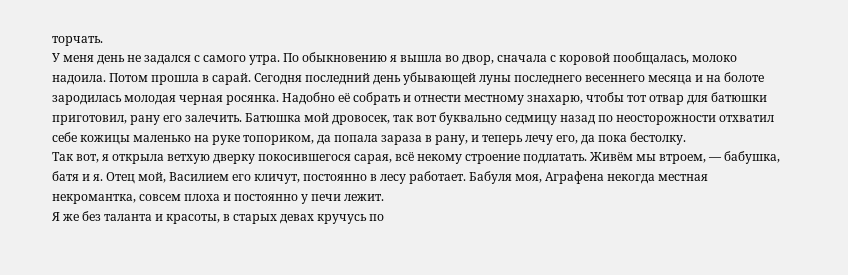торчать.
У меня день не задался с самого утра. По обыкновению я вышла во двор, сначала с коровой пообщалась, молоко надоила. Потом прошла в сарай. Сегодня последний день убывающей луны последнего весеннего месяца и на болоте зародилась молодая черная росянка. Надобно её собрать и отнести местному знахарю, чтобы тот отвар для батюшки приготовил, рану его залечить. Батюшка мой дровосек, так вот буквально седмицу назад по неосторожности отхватил себе кожицы маленько на руке топориком, да попала зараза в рану, и теперь лечу его, да пока бестолку.
Так вот, я открыла ветхую дверку покосившегося сарая, всё некому строение подлатать. Живём мы втроем, — бабушка, батя и я. Отец мой, Василием его кличут, постоянно в лесу работает. Бабуля моя, Аграфена некогда местная некромантка, совсем плоха и постоянно у печи лежит.
Я же без таланта и красоты, в старых девах кручусь по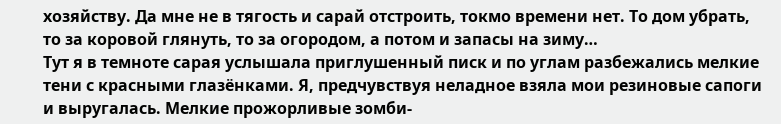хозяйству. Да мне не в тягость и сарай отстроить, токмо времени нет. То дом убрать, то за коровой глянуть, то за огородом, а потом и запасы на зиму…
Тут я в темноте сарая услышала приглушенный писк и по углам разбежались мелкие тени с красными глазёнками. Я, предчувствуя неладное взяла мои резиновые сапоги и выругалась. Мелкие прожорливые зомби-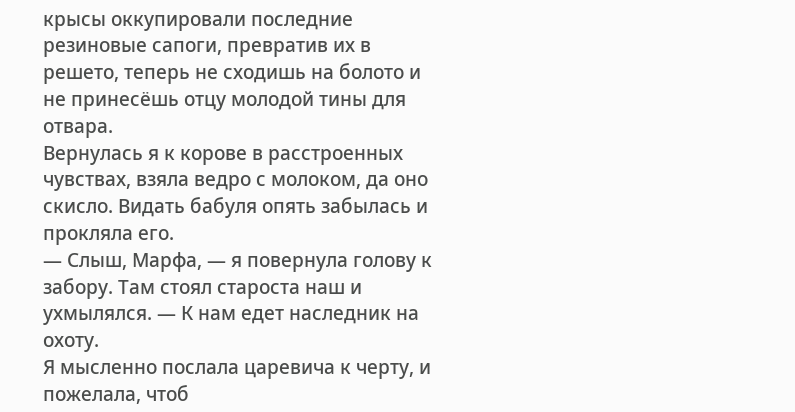крысы оккупировали последние резиновые сапоги, превратив их в решето, теперь не сходишь на болото и не принесёшь отцу молодой тины для отвара.
Вернулась я к корове в расстроенных чувствах, взяла ведро с молоком, да оно скисло. Видать бабуля опять забылась и прокляла его.
— Слыш, Марфа, — я повернула голову к забору. Там стоял староста наш и ухмылялся. — К нам едет наследник на охоту.
Я мысленно послала царевича к черту, и пожелала, чтоб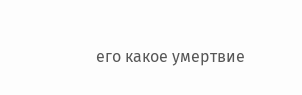его какое умертвие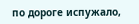по дороге испужало,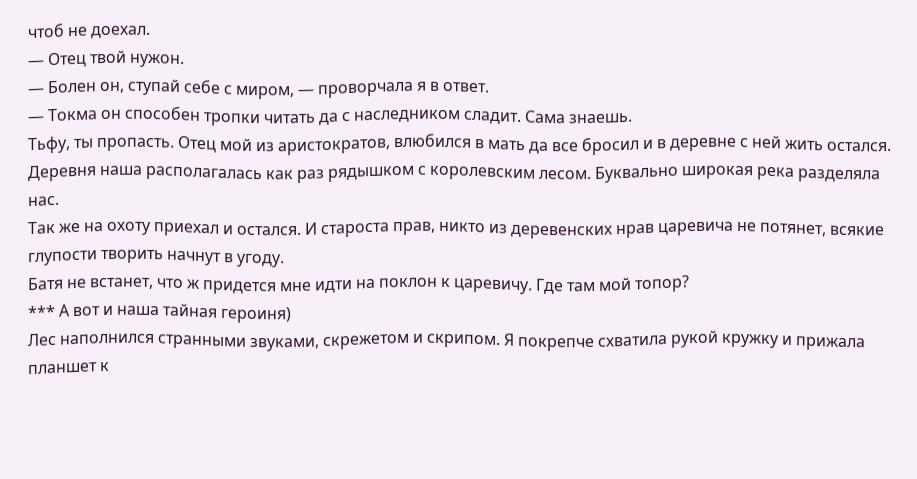чтоб не доехал.
— Отец твой нужон.
— Болен он, ступай себе с миром, — проворчала я в ответ.
— Токма он способен тропки читать да с наследником сладит. Сама знаешь.
Тьфу, ты пропасть. Отец мой из аристократов, влюбился в мать да все бросил и в деревне с ней жить остался. Деревня наша располагалась как раз рядышком с королевским лесом. Буквально широкая река разделяла нас.
Так же на охоту приехал и остался. И староста прав, никто из деревенских нрав царевича не потянет, всякие глупости творить начнут в угоду.
Батя не встанет, что ж придется мне идти на поклон к царевичу. Где там мой топор?
*** А вот и наша тайная героиня)
Лес наполнился странными звуками, скрежетом и скрипом. Я покрепче схватила рукой кружку и прижала планшет к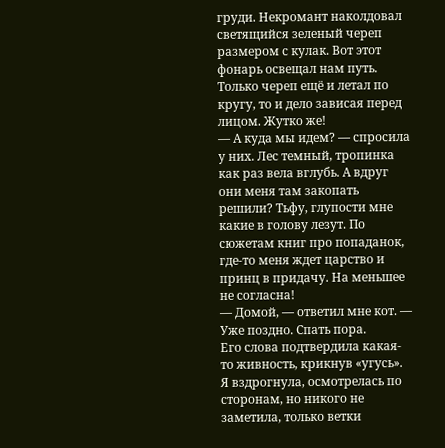груди. Некромант наколдовал светящийся зеленый череп размером с кулак. Вот этот фонарь освещал нам путь. Только череп ещё и летал по кругу, то и дело зависая перед лицом. Жутко же!
— А куда мы идем? — спросила у них. Лес темный, тропинка как раз вела вглубь. А вдруг они меня там закопать решили? Тьфу, глупости мне какие в голову лезут. По сюжетам книг про попаданок, где-то меня ждет царство и принц в придачу. На меньшее не согласна!
— Домой, — ответил мне кот. — Уже поздно. Спать пора.
Его слова подтвердила какая-то живность, крикнув «угусь». Я вздрогнула, осмотрелась по сторонам, но никого не заметила, только ветки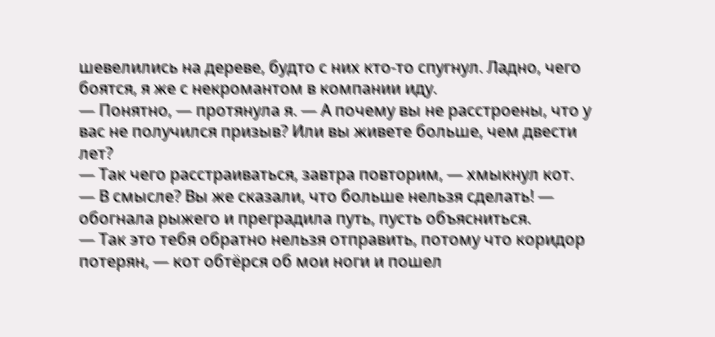шевелились на дереве, будто с них кто-то спугнул. Ладно, чего боятся, я же с некромантом в компании иду.
— Понятно, — протянула я. — А почему вы не расстроены, что у вас не получился призыв? Или вы живете больше, чем двести лет?
— Так чего расстраиваться, завтра повторим, — хмыкнул кот.
— В смысле? Вы же сказали, что больше нельзя сделать! — обогнала рыжего и преградила путь, пусть объясниться.
— Так это тебя обратно нельзя отправить, потому что коридор потерян, — кот обтёрся об мои ноги и пошел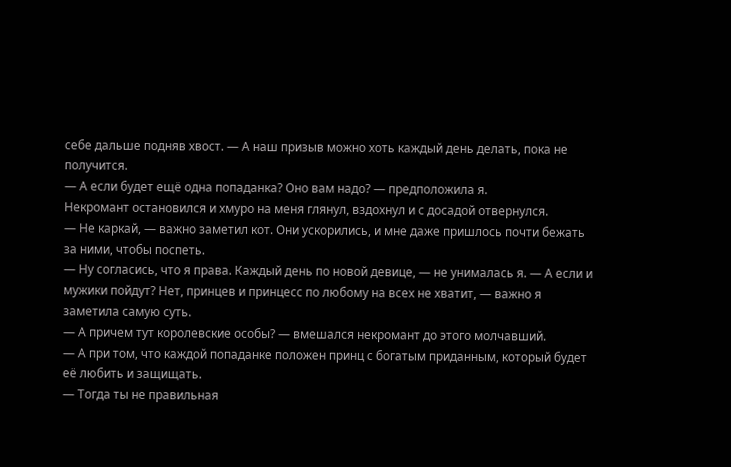себе дальше подняв хвост. — А наш призыв можно хоть каждый день делать, пока не получится.
— А если будет ещё одна попаданка? Оно вам надо? — предположила я.
Некромант остановился и хмуро на меня глянул, вздохнул и с досадой отвернулся.
— Не каркай, — важно заметил кот. Они ускорились, и мне даже пришлось почти бежать за ними, чтобы поспеть.
— Ну согласись, что я права. Каждый день по новой девице, — не унималась я. — А если и мужики пойдут? Нет, принцев и принцесс по любому на всех не хватит, — важно я заметила самую суть.
— А причем тут королевские особы? — вмешался некромант до этого молчавший.
— А при том, что каждой попаданке положен принц с богатым приданным, который будет её любить и защищать.
— Тогда ты не правильная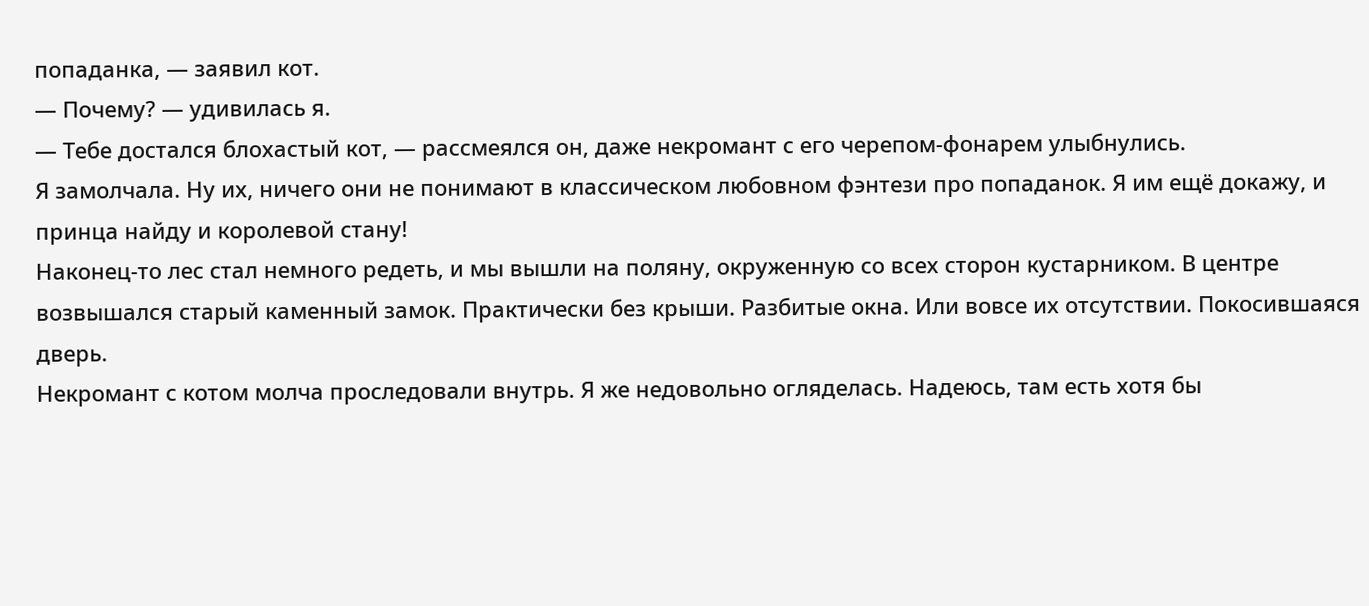попаданка, — заявил кот.
— Почему? — удивилась я.
— Тебе достался блохастый кот, — рассмеялся он, даже некромант с его черепом-фонарем улыбнулись.
Я замолчала. Ну их, ничего они не понимают в классическом любовном фэнтези про попаданок. Я им ещё докажу, и принца найду и королевой стану!
Наконец-то лес стал немного редеть, и мы вышли на поляну, окруженную со всех сторон кустарником. В центре возвышался старый каменный замок. Практически без крыши. Разбитые окна. Или вовсе их отсутствии. Покосившаяся дверь.
Некромант с котом молча проследовали внутрь. Я же недовольно огляделась. Надеюсь, там есть хотя бы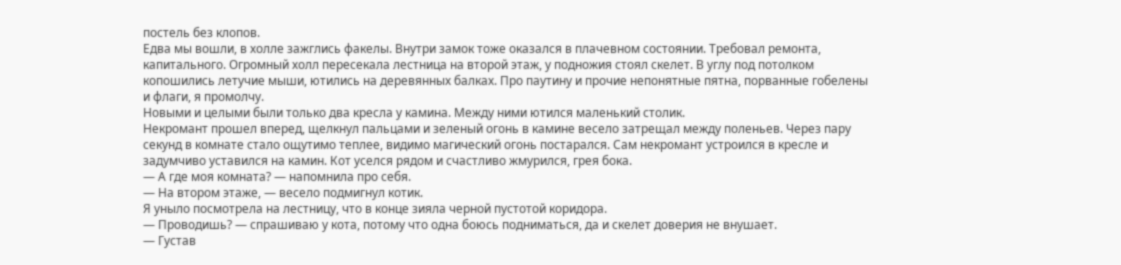постель без клопов.
Едва мы вошли, в холле зажглись факелы. Внутри замок тоже оказался в плачевном состоянии. Требовал ремонта, капитального. Огромный холл пересекала лестница на второй этаж, у подножия стоял скелет. В углу под потолком копошились летучие мыши, ютились на деревянных балках. Про паутину и прочие непонятные пятна, порванные гобелены и флаги, я промолчу.
Новыми и целыми были только два кресла у камина. Между ними ютился маленький столик.
Некромант прошел вперед, щелкнул пальцами и зеленый огонь в камине весело затрещал между поленьев. Через пару секунд в комнате стало ощутимо теплее, видимо магический огонь постарался. Сам некромант устроился в кресле и задумчиво уставился на камин. Кот уселся рядом и счастливо жмурился, грея бока.
— А где моя комната? — напомнила про себя.
— На втором этаже, — весело подмигнул котик.
Я уныло посмотрела на лестницу, что в конце зияла черной пустотой коридора.
— Проводишь? — спрашиваю у кота, потому что одна боюсь подниматься, да и скелет доверия не внушает.
— Густав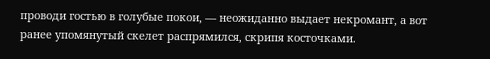проводи гостью в голубые покои, — неожиданно выдает некромант, а вот ранее упомянутый скелет распрямился, скрипя косточками.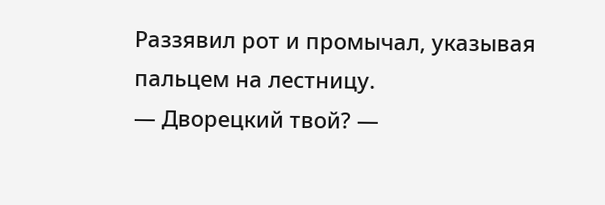Раззявил рот и промычал, указывая пальцем на лестницу.
— Дворецкий твой? —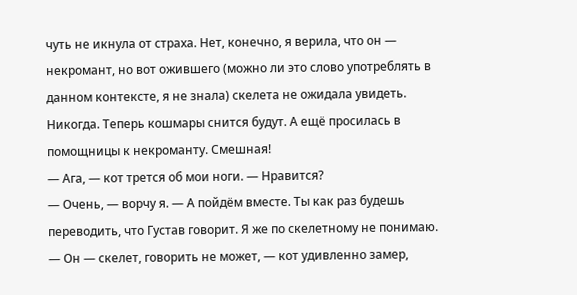чуть не икнула от страха. Нет, конечно, я верила, что он — некромант, но вот ожившего (можно ли это слово употреблять в данном контексте, я не знала) скелета не ожидала увидеть. Никогда. Теперь кошмары снится будут. А ещё просилась в помощницы к некроманту. Смешная!
— Ага, — кот трется об мои ноги. — Нравится?
— Очень, — ворчу я. — А пойдём вместе. Ты как раз будешь переводить, что Густав говорит. Я же по скелетному не понимаю.
— Он — скелет, говорить не может, — кот удивленно замер,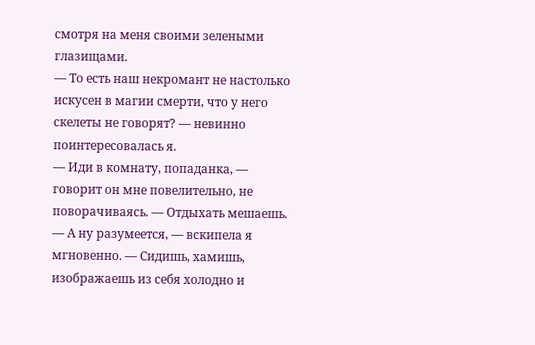смотря на меня своими зелеными глазищами.
— То есть наш некромант не настолько искусен в магии смерти, что у него скелеты не говорят? — невинно поинтересовалась я.
— Иди в комнату, попаданка, — говорит он мне повелительно, не поворачиваясь. — Отдыхать мешаешь.
— А ну разумеется, — вскипела я мгновенно. — Сидишь, хамишь, изображаешь из себя холодно и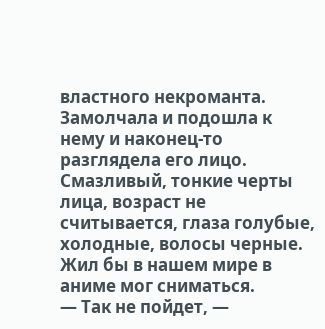властного некроманта.
Замолчала и подошла к нему и наконец-то разглядела его лицо. Смазливый, тонкие черты лица, возраст не считывается, глаза голубые, холодные, волосы черные. Жил бы в нашем мире в аниме мог сниматься.
— Так не пойдет, —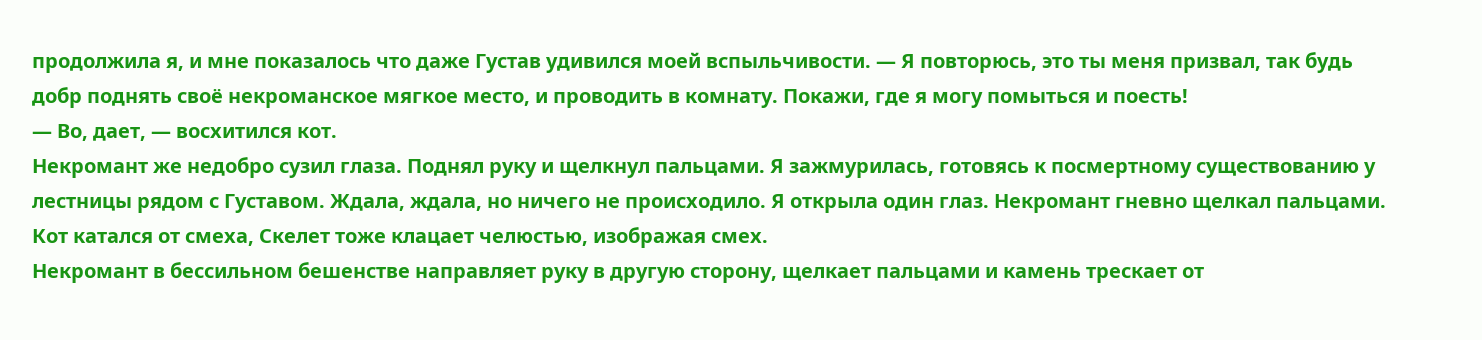продолжила я, и мне показалось что даже Густав удивился моей вспыльчивости. — Я повторюсь, это ты меня призвал, так будь добр поднять своё некроманское мягкое место, и проводить в комнату. Покажи, где я могу помыться и поесть!
— Во, дает, — восхитился кот.
Некромант же недобро сузил глаза. Поднял руку и щелкнул пальцами. Я зажмурилась, готовясь к посмертному существованию у лестницы рядом с Густавом. Ждала, ждала, но ничего не происходило. Я открыла один глаз. Некромант гневно щелкал пальцами. Кот катался от смеха, Скелет тоже клацает челюстью, изображая смех.
Некромант в бессильном бешенстве направляет руку в другую сторону, щелкает пальцами и камень трескает от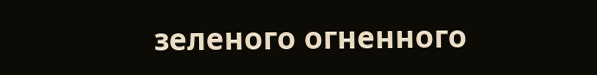зеленого огненного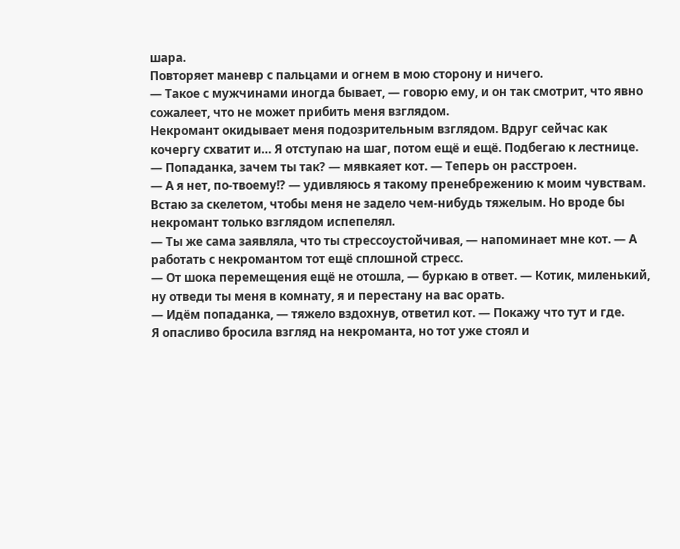шара.
Повторяет маневр с пальцами и огнем в мою сторону и ничего.
— Такое с мужчинами иногда бывает, — говорю ему, и он так смотрит, что явно сожалеет, что не может прибить меня взглядом.
Некромант окидывает меня подозрительным взглядом. Вдруг сейчас как кочергу схватит и… Я отступаю на шаг, потом ещё и ещё. Подбегаю к лестнице.
— Попаданка, зачем ты так? — мявкаяет кот. — Теперь он расстроен.
— А я нет, по-твоему!? — удивляюсь я такому пренебрежению к моим чувствам. Встаю за скелетом, чтобы меня не задело чем-нибудь тяжелым. Но вроде бы некромант только взглядом испепелял.
— Ты же сама заявляла, что ты стрессоустойчивая, — напоминает мне кот. — А работать с некромантом тот ещё сплошной стресс.
— От шока перемещения ещё не отошла, — буркаю в ответ. — Котик, миленький, ну отведи ты меня в комнату, я и перестану на вас орать.
— Идём попаданка, — тяжело вздохнув, ответил кот. — Покажу что тут и где.
Я опасливо бросила взгляд на некроманта, но тот уже стоял и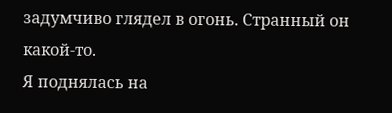задумчиво глядел в огонь. Странный он какой-то.
Я поднялась на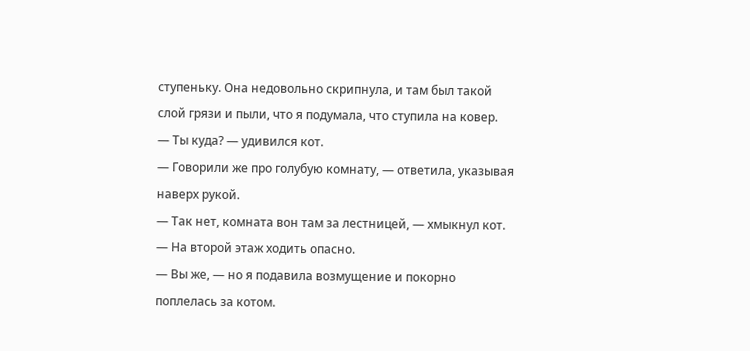ступеньку. Она недовольно скрипнула, и там был такой слой грязи и пыли, что я подумала, что ступила на ковер.
— Ты куда? — удивился кот.
— Говорили же про голубую комнату, — ответила, указывая наверх рукой.
— Так нет, комната вон там за лестницей, — хмыкнул кот. — На второй этаж ходить опасно.
— Вы же, — но я подавила возмущение и покорно поплелась за котом.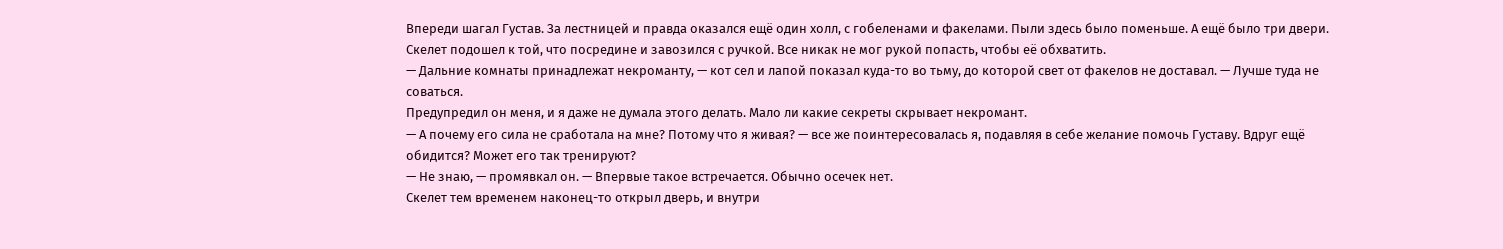Впереди шагал Густав. За лестницей и правда оказался ещё один холл, с гобеленами и факелами. Пыли здесь было поменьше. А ещё было три двери. Скелет подошел к той, что посредине и завозился с ручкой. Все никак не мог рукой попасть, чтобы её обхватить.
— Дальние комнаты принадлежат некроманту, — кот сел и лапой показал куда-то во тьму, до которой свет от факелов не доставал. — Лучше туда не соваться.
Предупредил он меня, и я даже не думала этого делать. Мало ли какие секреты скрывает некромант.
— А почему его сила не сработала на мне? Потому что я живая? — все же поинтересовалась я, подавляя в себе желание помочь Густаву. Вдруг ещё обидится? Может его так тренируют?
— Не знаю, — промявкал он. — Впервые такое встречается. Обычно осечек нет.
Скелет тем временем наконец-то открыл дверь, и внутри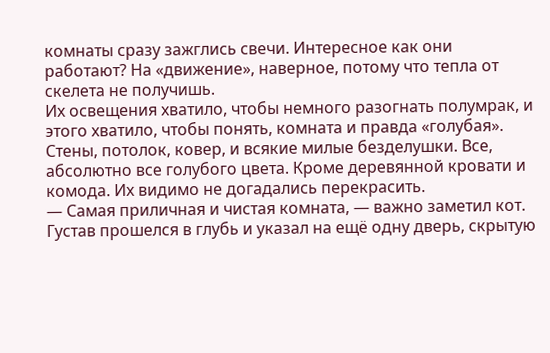комнаты сразу зажглись свечи. Интересное как они работают? На «движение», наверное, потому что тепла от скелета не получишь.
Их освещения хватило, чтобы немного разогнать полумрак, и этого хватило, чтобы понять, комната и правда «голубая». Стены, потолок, ковер, и всякие милые безделушки. Все, абсолютно все голубого цвета. Кроме деревянной кровати и комода. Их видимо не догадались перекрасить.
— Самая приличная и чистая комната, — важно заметил кот.
Густав прошелся в глубь и указал на ещё одну дверь, скрытую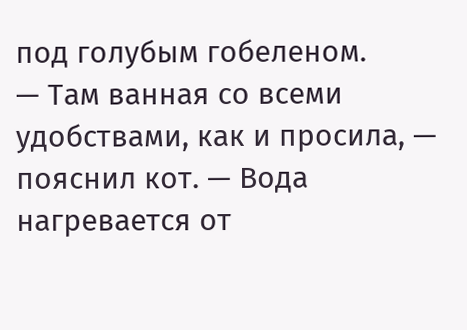под голубым гобеленом.
— Там ванная со всеми удобствами, как и просила, — пояснил кот. — Вода нагревается от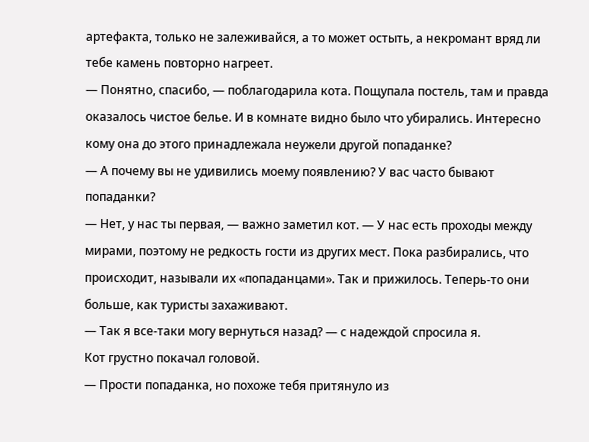артефакта, только не залеживайся, а то может остыть, а некромант вряд ли тебе камень повторно нагреет.
— Понятно, спасибо, — поблагодарила кота. Пощупала постель, там и правда оказалось чистое белье. И в комнате видно было что убирались. Интересно кому она до этого принадлежала неужели другой попаданке?
— А почему вы не удивились моему появлению? У вас часто бывают попаданки?
— Нет, у нас ты первая, — важно заметил кот. — У нас есть проходы между мирами, поэтому не редкость гости из других мест. Пока разбирались, что происходит, называли их «попаданцами». Так и прижилось. Теперь-то они больше, как туристы захаживают.
— Так я все-таки могу вернуться назад? — с надеждой спросила я.
Кот грустно покачал головой.
— Прости попаданка, но похоже тебя притянуло из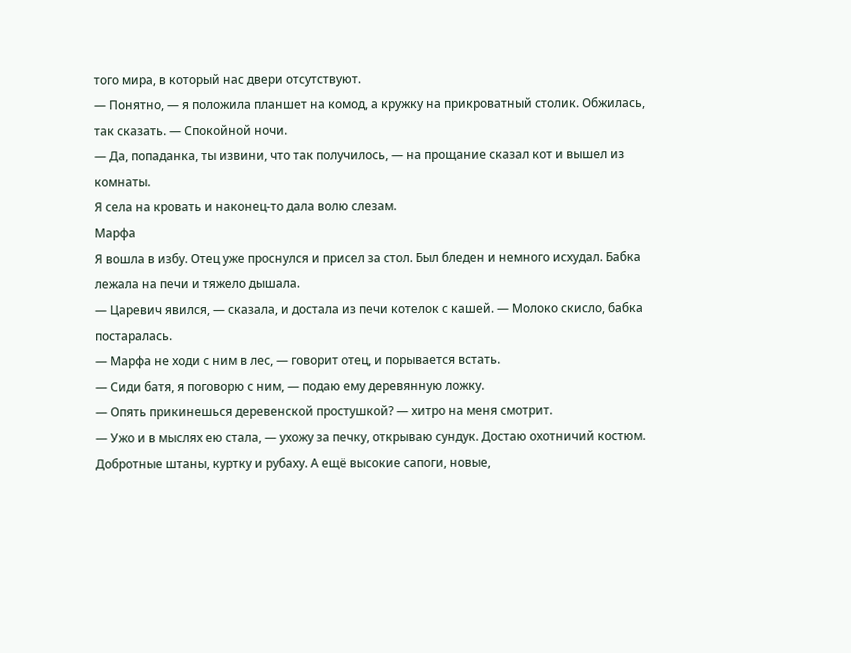того мира, в который нас двери отсутствуют.
— Понятно, — я положила планшет на комод, а кружку на прикроватный столик. Обжилась, так сказать. — Спокойной ночи.
— Да, попаданка, ты извини, что так получилось, — на прощание сказал кот и вышел из комнаты.
Я села на кровать и наконец-то дала волю слезам.
Марфа
Я вошла в избу. Отец уже проснулся и присел за стол. Был бледен и немного исхудал. Бабка лежала на печи и тяжело дышала.
— Царевич явился, — сказала, и достала из печи котелок с кашей. — Молоко скисло, бабка постаралась.
— Марфа не ходи с ним в лес, — говорит отец, и порывается встать.
— Сиди батя, я поговорю с ним, — подаю ему деревянную ложку.
— Опять прикинешься деревенской простушкой? — хитро на меня смотрит.
— Ужо и в мыслях ею стала, — ухожу за печку, открываю сундук. Достаю охотничий костюм. Добротные штаны, куртку и рубаху. А ещё высокие сапоги, новые,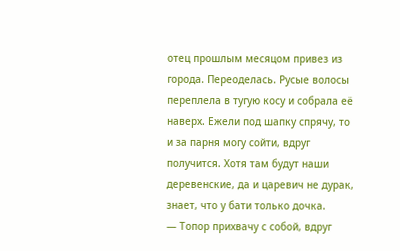отец прошлым месяцом привез из города. Переоделась. Русые волосы переплела в тугую косу и собрала её наверх. Ежели под шапку спрячу, то и за парня могу сойти, вдруг получится. Хотя там будут наши деревенские, да и царевич не дурак, знает, что у бати только дочка.
— Топор прихвачу с собой, вдруг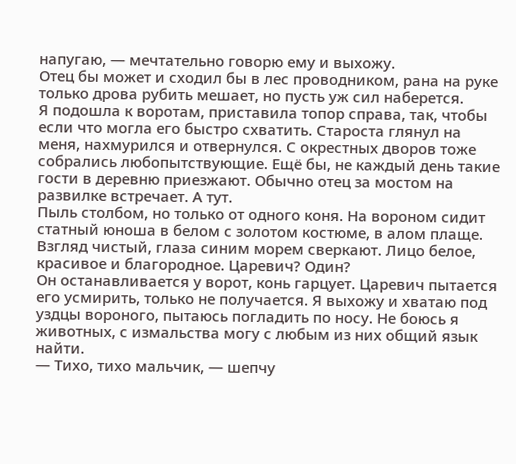напугаю, — мечтательно говорю ему и выхожу.
Отец бы может и сходил бы в лес проводником, рана на руке только дрова рубить мешает, но пусть уж сил наберется.
Я подошла к воротам, приставила топор справа, так, чтобы если что могла его быстро схватить. Староста глянул на меня, нахмурился и отвернулся. С окрестных дворов тоже собрались любопытствующие. Ещё бы, не каждый день такие гости в деревню приезжают. Обычно отец за мостом на развилке встречает. А тут.
Пыль столбом, но только от одного коня. На вороном сидит статный юноша в белом с золотом костюме, в алом плаще. Взгляд чистый, глаза синим морем сверкают. Лицо белое, красивое и благородное. Царевич? Один?
Он останавливается у ворот, конь гарцует. Царевич пытается его усмирить, только не получается. Я выхожу и хватаю под уздцы вороного, пытаюсь погладить по носу. Не боюсь я животных, с измальства могу с любым из них общий язык найти.
— Тихо, тихо мальчик, — шепчу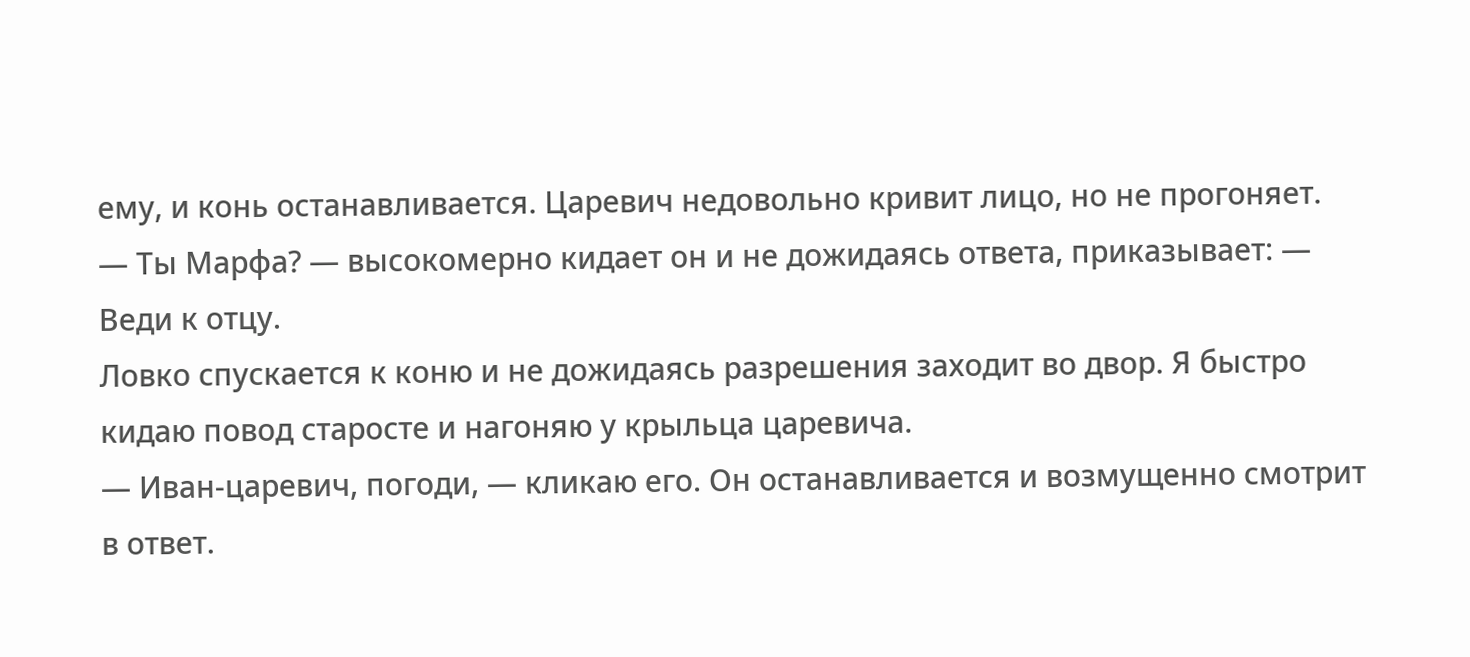ему, и конь останавливается. Царевич недовольно кривит лицо, но не прогоняет.
— Ты Марфа? — высокомерно кидает он и не дожидаясь ответа, приказывает: — Веди к отцу.
Ловко спускается к коню и не дожидаясь разрешения заходит во двор. Я быстро кидаю повод старосте и нагоняю у крыльца царевича.
— Иван-царевич, погоди, — кликаю его. Он останавливается и возмущенно смотрит в ответ.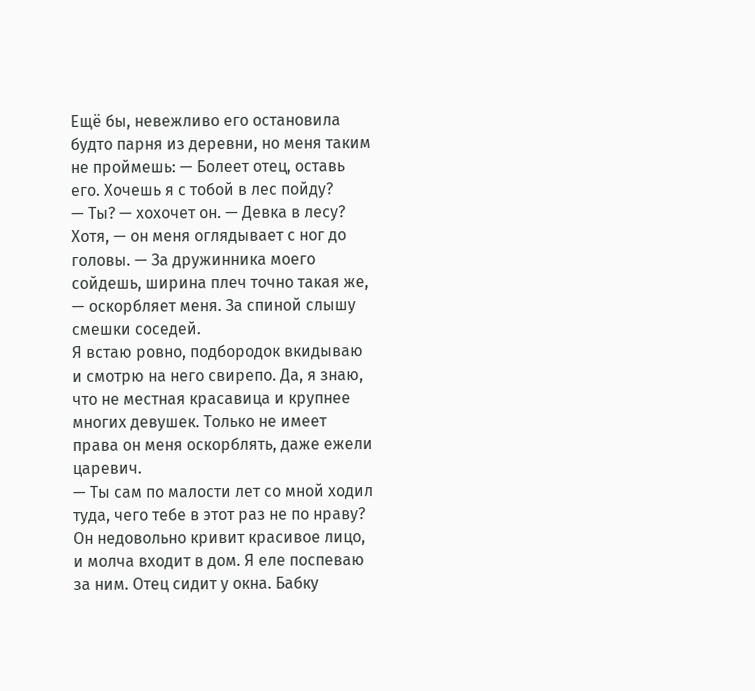Ещё бы, невежливо его остановила будто парня из деревни, но меня таким не проймешь: — Болеет отец, оставь его. Хочешь я с тобой в лес пойду?
— Ты? — хохочет он. — Девка в лесу? Хотя, — он меня оглядывает с ног до головы. — За дружинника моего сойдешь, ширина плеч точно такая же, — оскорбляет меня. За спиной слышу смешки соседей.
Я встаю ровно, подбородок вкидываю и смотрю на него свирепо. Да, я знаю, что не местная красавица и крупнее многих девушек. Только не имеет права он меня оскорблять, даже ежели царевич.
— Ты сам по малости лет со мной ходил туда, чего тебе в этот раз не по нраву? Он недовольно кривит красивое лицо, и молча входит в дом. Я еле поспеваю за ним. Отец сидит у окна. Бабку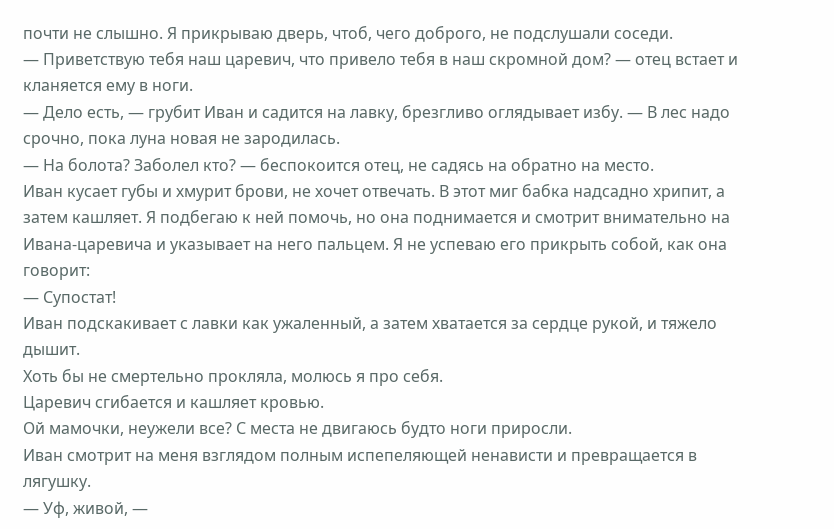почти не слышно. Я прикрываю дверь, чтоб, чего доброго, не подслушали соседи.
— Приветствую тебя наш царевич, что привело тебя в наш скромной дом? — отец встает и кланяется ему в ноги.
— Дело есть, — грубит Иван и садится на лавку, брезгливо оглядывает избу. — В лес надо срочно, пока луна новая не зародилась.
— На болота? Заболел кто? — беспокоится отец, не садясь на обратно на место.
Иван кусает губы и хмурит брови, не хочет отвечать. В этот миг бабка надсадно хрипит, а затем кашляет. Я подбегаю к ней помочь, но она поднимается и смотрит внимательно на Ивана-царевича и указывает на него пальцем. Я не успеваю его прикрыть собой, как она говорит:
— Супостат!
Иван подскакивает с лавки как ужаленный, а затем хватается за сердце рукой, и тяжело дышит.
Хоть бы не смертельно прокляла, молюсь я про себя.
Царевич сгибается и кашляет кровью.
Ой мамочки, неужели все? С места не двигаюсь будто ноги приросли.
Иван смотрит на меня взглядом полным испепеляющей ненависти и превращается в лягушку.
— Уф, живой, —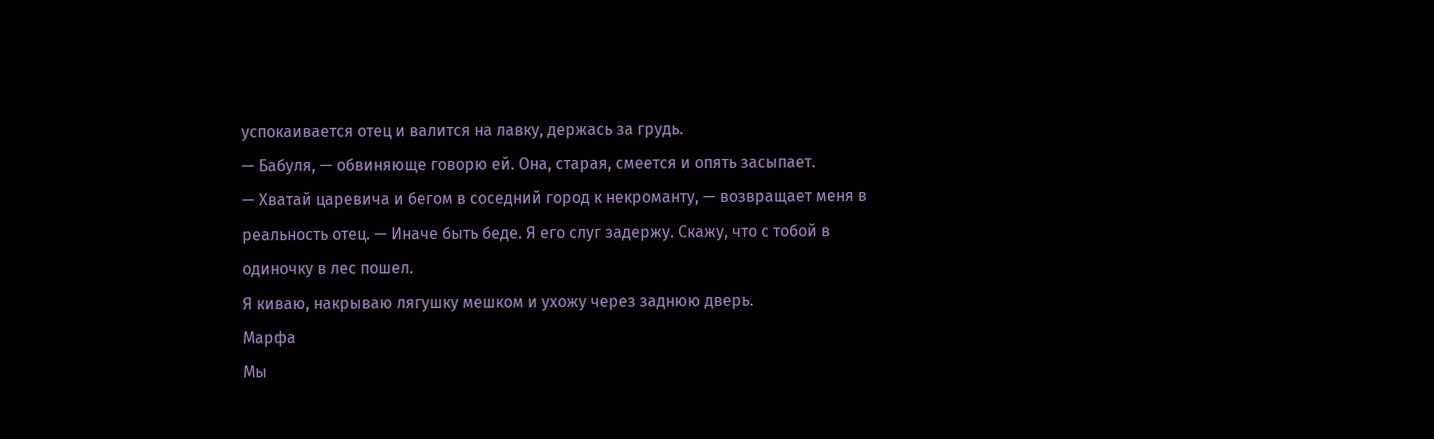успокаивается отец и валится на лавку, держась за грудь.
— Бабуля, — обвиняюще говорю ей. Она, старая, смеется и опять засыпает.
— Хватай царевича и бегом в соседний город к некроманту, — возвращает меня в реальность отец. — Иначе быть беде. Я его слуг задержу. Скажу, что с тобой в одиночку в лес пошел.
Я киваю, накрываю лягушку мешком и ухожу через заднюю дверь.
Марфа
Мы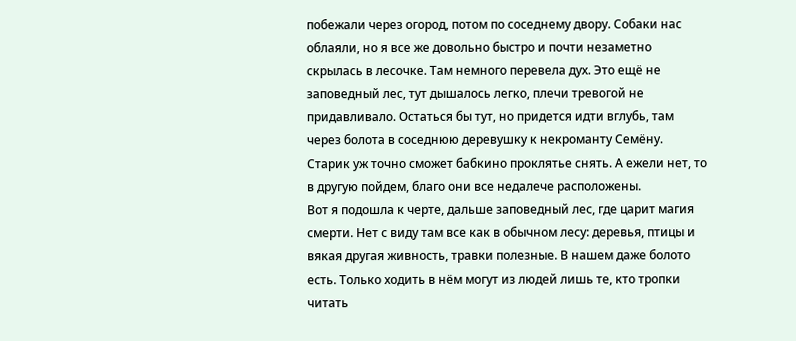побежали через огород, потом по соседнему двору. Собаки нас облаяли, но я все же довольно быстро и почти незаметно скрылась в лесочке. Там немного перевела дух. Это ещё не заповедный лес, тут дышалось легко, плечи тревогой не придавливало. Остаться бы тут, но придется идти вглубь, там через болота в соседнюю деревушку к некроманту Семёну. Старик уж точно сможет бабкино проклятье снять. А ежели нет, то в другую пойдем, благо они все недалече расположены.
Вот я подошла к черте, дальше заповедный лес, где царит магия смерти. Нет с виду там все как в обычном лесу: деревья, птицы и вякая другая живность, травки полезные. В нашем даже болото есть. Только ходить в нём могут из людей лишь те, кто тропки читать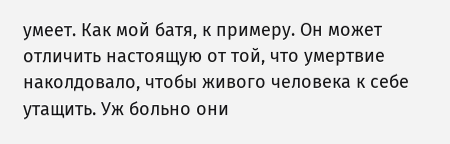умеет. Как мой батя, к примеру. Он может отличить настоящую от той, что умертвие наколдовало, чтобы живого человека к себе утащить. Уж больно они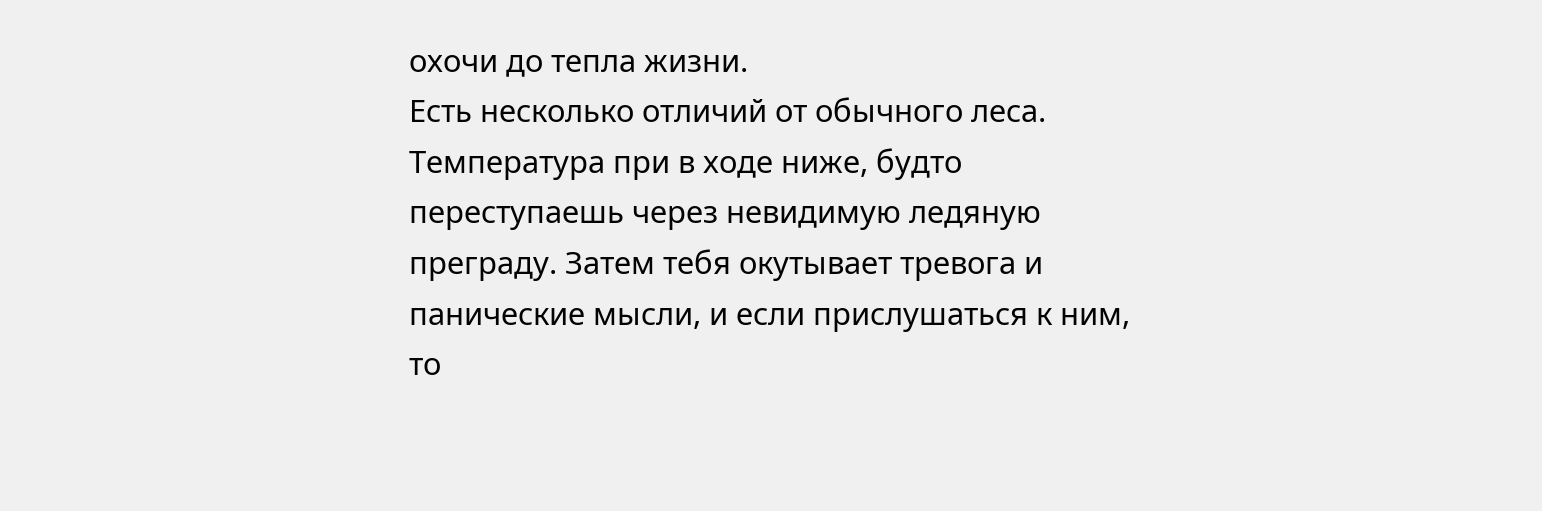охочи до тепла жизни.
Есть несколько отличий от обычного леса. Температура при в ходе ниже, будто переступаешь через невидимую ледяную преграду. Затем тебя окутывает тревога и панические мысли, и если прислушаться к ним, то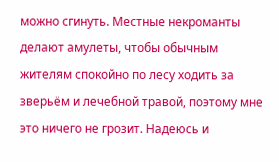можно сгинуть. Местные некроманты делают амулеты, чтобы обычным жителям спокойно по лесу ходить за зверьём и лечебной травой, поэтому мне это ничего не грозит. Надеюсь и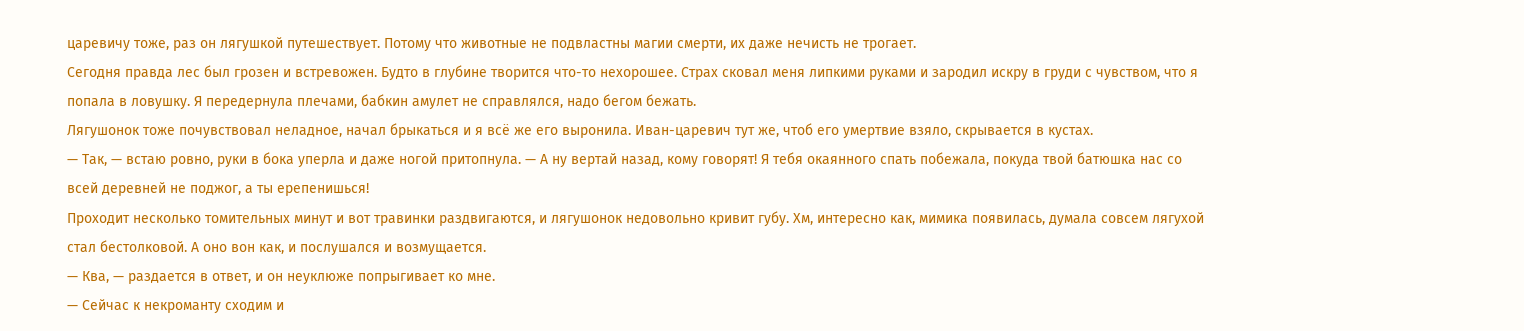царевичу тоже, раз он лягушкой путешествует. Потому что животные не подвластны магии смерти, их даже нечисть не трогает.
Сегодня правда лес был грозен и встревожен. Будто в глубине творится что-то нехорошее. Страх сковал меня липкими руками и зародил искру в груди с чувством, что я попала в ловушку. Я передернула плечами, бабкин амулет не справлялся, надо бегом бежать.
Лягушонок тоже почувствовал неладное, начал брыкаться и я всё же его выронила. Иван-царевич тут же, чтоб его умертвие взяло, скрывается в кустах.
— Так, — встаю ровно, руки в бока уперла и даже ногой притопнула. — А ну вертай назад, кому говорят! Я тебя окаянного спать побежала, покуда твой батюшка нас со всей деревней не поджог, а ты ерепенишься!
Проходит несколько томительных минут и вот травинки раздвигаются, и лягушонок недовольно кривит губу. Хм, интересно как, мимика появилась, думала совсем лягухой стал бестолковой. А оно вон как, и послушался и возмущается.
— Ква, — раздается в ответ, и он неуклюже попрыгивает ко мне.
— Сейчас к некроманту сходим и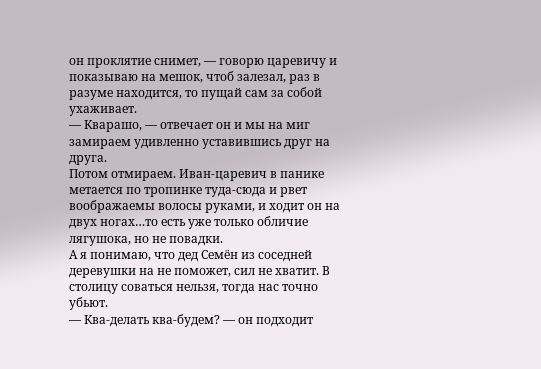он проклятие снимет, — говорю царевичу и показываю на мешок, чтоб залезал, раз в разуме находится, то пущай сам за собой ухаживает.
— Кварашо, — отвечает он и мы на миг замираем удивленно уставившись друг на друга.
Потом отмираем. Иван-царевич в панике метается по тропинке туда-сюда и рвет воображаемы волосы руками, и ходит он на двух ногах…то есть уже только обличие лягушока, но не повадки.
А я понимаю, что дед Семён из соседней деревушки на не поможет, сил не хватит. В столицу соваться нельзя, тогда нас точно убьют.
— Ква-делать ква-будем? — он подходит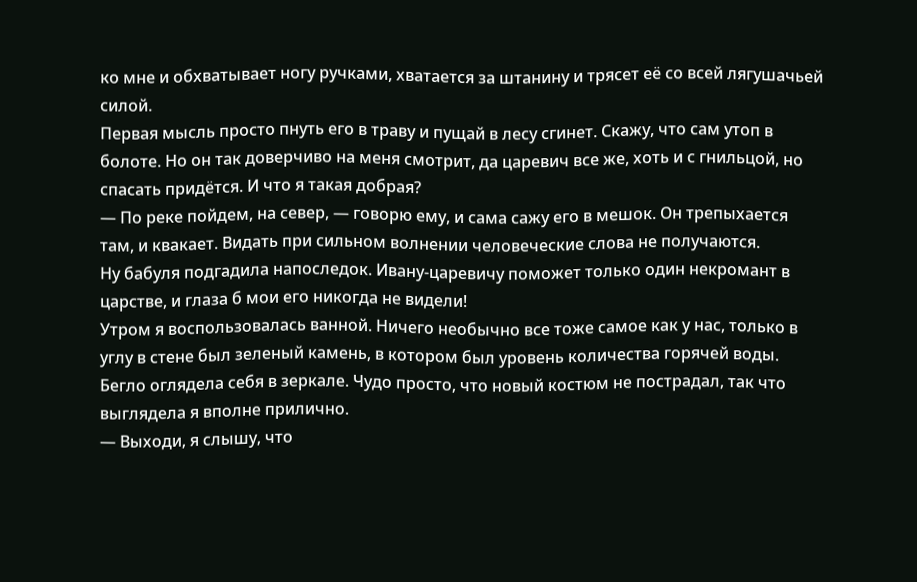ко мне и обхватывает ногу ручками, хватается за штанину и трясет её со всей лягушачьей силой.
Первая мысль просто пнуть его в траву и пущай в лесу сгинет. Скажу, что сам утоп в болоте. Но он так доверчиво на меня смотрит, да царевич все же, хоть и с гнильцой, но спасать придётся. И что я такая добрая?
— По реке пойдем, на север, — говорю ему, и сама сажу его в мешок. Он трепыхается там, и квакает. Видать при сильном волнении человеческие слова не получаются.
Ну бабуля подгадила напоследок. Ивану-царевичу поможет только один некромант в царстве, и глаза б мои его никогда не видели!
Утром я воспользовалась ванной. Ничего необычно все тоже самое как у нас, только в углу в стене был зеленый камень, в котором был уровень количества горячей воды. Бегло оглядела себя в зеркале. Чудо просто, что новый костюм не пострадал, так что выглядела я вполне прилично.
— Выходи, я слышу, что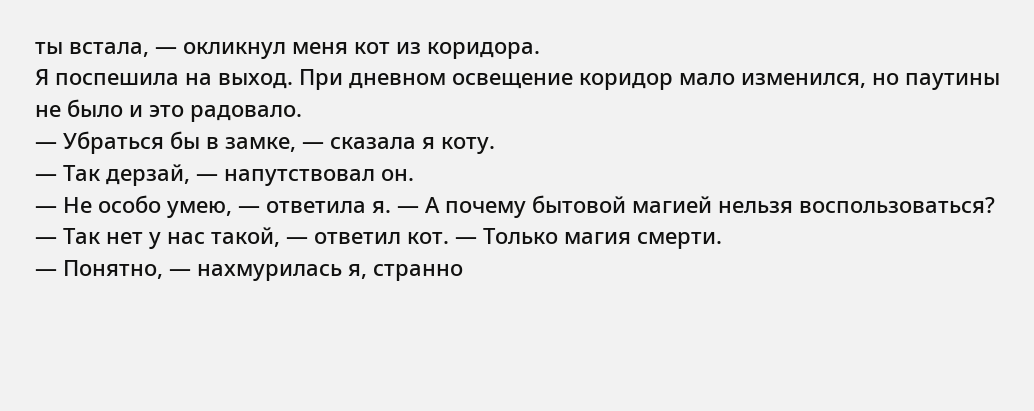ты встала, — окликнул меня кот из коридора.
Я поспешила на выход. При дневном освещение коридор мало изменился, но паутины не было и это радовало.
— Убраться бы в замке, — сказала я коту.
— Так дерзай, — напутствовал он.
— Не особо умею, — ответила я. — А почему бытовой магией нельзя воспользоваться?
— Так нет у нас такой, — ответил кот. — Только магия смерти.
— Понятно, — нахмурилась я, странно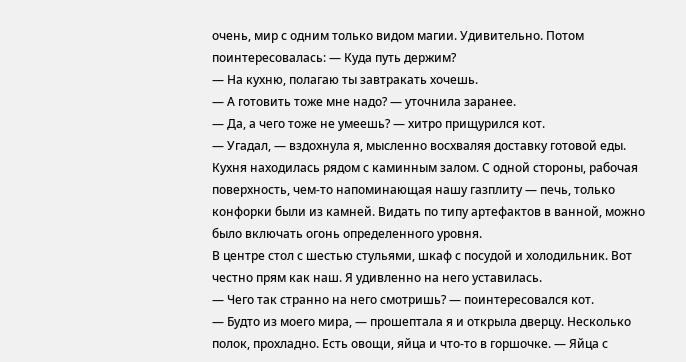очень, мир с одним только видом магии. Удивительно. Потом поинтересовалась: — Куда путь держим?
— На кухню, полагаю ты завтракать хочешь.
— А готовить тоже мне надо? — уточнила заранее.
— Да, а чего тоже не умеешь? — хитро прищурился кот.
— Угадал, — вздохнула я, мысленно восхваляя доставку готовой еды.
Кухня находилась рядом с каминным залом. С одной стороны, рабочая поверхность, чем-то напоминающая нашу газплиту — печь, только конфорки были из камней. Видать по типу артефактов в ванной, можно было включать огонь определенного уровня.
В центре стол с шестью стульями, шкаф с посудой и холодильник. Вот честно прям как наш. Я удивленно на него уставилась.
— Чего так странно на него смотришь? — поинтересовался кот.
— Будто из моего мира, — прошептала я и открыла дверцу. Несколько полок, прохладно. Есть овощи, яйца и что-то в горшочке. — Яйца с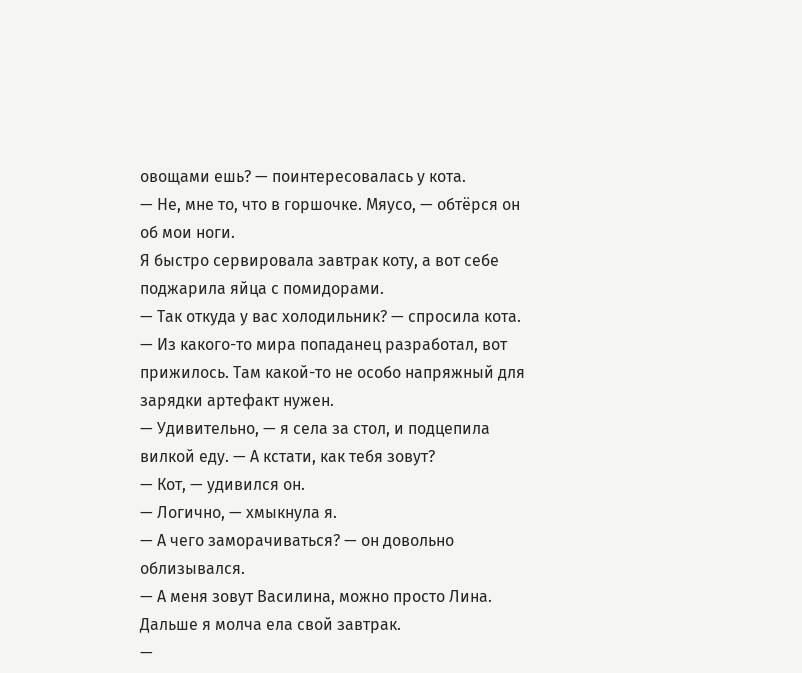овощами ешь? — поинтересовалась у кота.
— Не, мне то, что в горшочке. Мяусо, — обтёрся он об мои ноги.
Я быстро сервировала завтрак коту, а вот себе поджарила яйца с помидорами.
— Так откуда у вас холодильник? — спросила кота.
— Из какого-то мира попаданец разработал, вот прижилось. Там какой-то не особо напряжный для зарядки артефакт нужен.
— Удивительно, — я села за стол, и подцепила вилкой еду. — А кстати, как тебя зовут?
— Кот, — удивился он.
— Логично, — хмыкнула я.
— А чего заморачиваться? — он довольно облизывался.
— А меня зовут Василина, можно просто Лина.
Дальше я молча ела свой завтрак.
—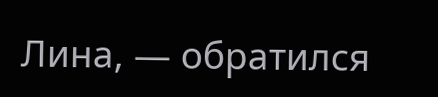Лина, — обратился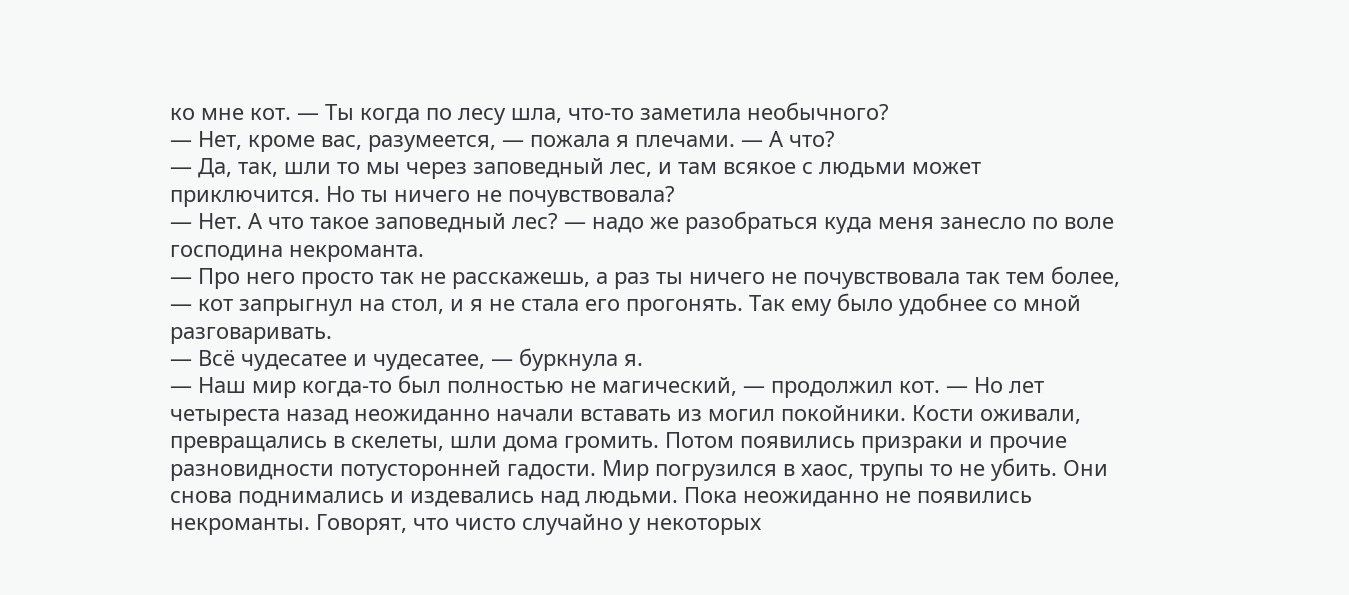ко мне кот. — Ты когда по лесу шла, что-то заметила необычного?
— Нет, кроме вас, разумеется, — пожала я плечами. — А что?
— Да, так, шли то мы через заповедный лес, и там всякое с людьми может приключится. Но ты ничего не почувствовала?
— Нет. А что такое заповедный лес? — надо же разобраться куда меня занесло по воле господина некроманта.
— Про него просто так не расскажешь, а раз ты ничего не почувствовала так тем более, — кот запрыгнул на стол, и я не стала его прогонять. Так ему было удобнее со мной разговаривать.
— Всё чудесатее и чудесатее, — буркнула я.
— Наш мир когда-то был полностью не магический, — продолжил кот. — Но лет четыреста назад неожиданно начали вставать из могил покойники. Кости оживали, превращались в скелеты, шли дома громить. Потом появились призраки и прочие разновидности потусторонней гадости. Мир погрузился в хаос, трупы то не убить. Они снова поднимались и издевались над людьми. Пока неожиданно не появились некроманты. Говорят, что чисто случайно у некоторых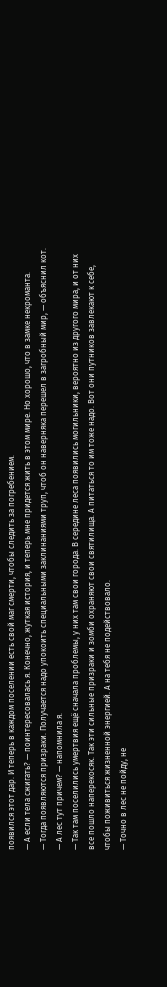появился этот дар. И теперь в каждом поселении есть свой маг смерти, чтобы следить за погребением.
— А если тела сжигать? — поинтересовалась я. Конечно, жуткая история, и теперь мне придется жить в этом мире. Но хорошо, что в замке некроманта.
— Тогда появляются призраки. Получается надо упокоить специальными заклинаниями труп, чтоб он наверняка перешел в загробный мир, — объяснил кот.
— А лес тут причем? — напомнила я.
— Так там поселились умертвия ещё сначала проблемы, у них там свои города. В середине леса появились могильники, вероятно из другого мира, и от них все пошло наперекосяк. Так эти сильные призраки и зомби охраняют свои святилища. А питаться то им тоже надо. Вот они путников завлекают к себе, чтобы поживиться жизненной энергией. А на тебя не подействовало.
— Точно в лес не пойду, не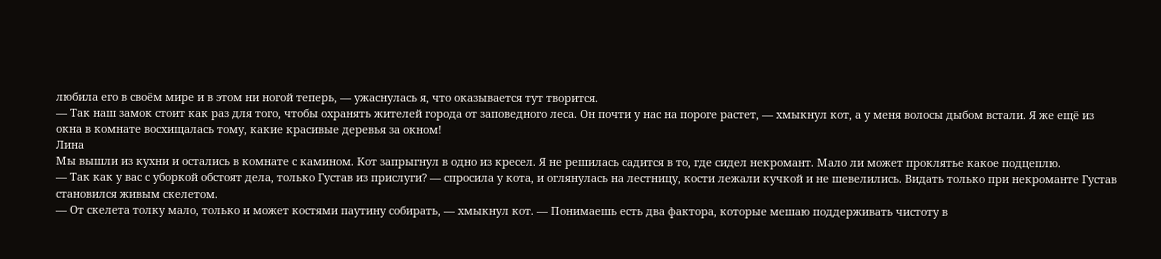любила его в своём мире и в этом ни ногой теперь, — ужаснулась я, что оказывается тут творится.
— Так наш замок стоит как раз для того, чтобы охранять жителей города от заповедного леса. Он почти у нас на пороге растет, — хмыкнул кот, а у меня волосы дыбом встали. Я же ещё из окна в комнате восхищалась тому, какие красивые деревья за окном!
Лина
Мы вышли из кухни и остались в комнате с камином. Кот запрыгнул в одно из кресел. Я не решилась садится в то, где сидел некромант. Мало ли может проклятье какое подцеплю.
— Так как у вас с уборкой обстоят дела, только Густав из прислуги? — спросила у кота, и оглянулась на лестницу, кости лежали кучкой и не шевелились. Видать только при некроманте Густав становился живым скелетом.
— От скелета толку мало, только и может костями паутину собирать, — хмыкнул кот. — Понимаешь есть два фактора, которые мешаю поддерживать чистоту в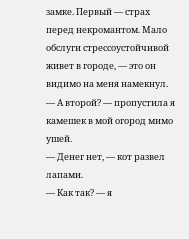замке. Первый — страх перед некромантом. Мало обслуги стрессоустойчивой живет в городе, — это он видимо на меня намекнул.
— А второй? — пропустила я камешек в мой огород мимо ушей.
— Денег нет, — кот развел лапами.
— Как так? — я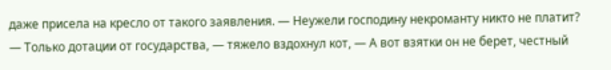даже присела на кресло от такого заявления. — Неужели господину некроманту никто не платит?
— Только дотации от государства, — тяжело вздохнул кот, — А вот взятки он не берет, честный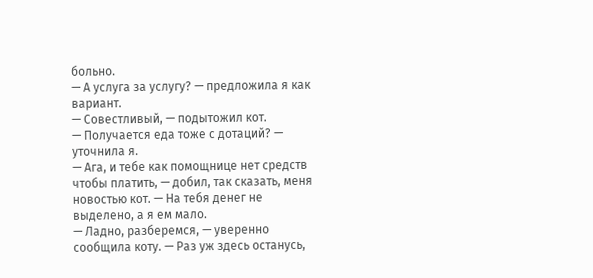больно.
— А услуга за услугу? — предложила я как вариант.
— Совестливый, — подытожил кот.
— Получается еда тоже с дотаций? — уточнила я.
— Ага, и тебе как помощнице нет средств чтобы платить, — добил, так сказать, меня новостью кот. — На тебя денег не выделено, а я ем мало.
— Ладно, разберемся, — уверенно сообщила коту. — Раз уж здесь останусь,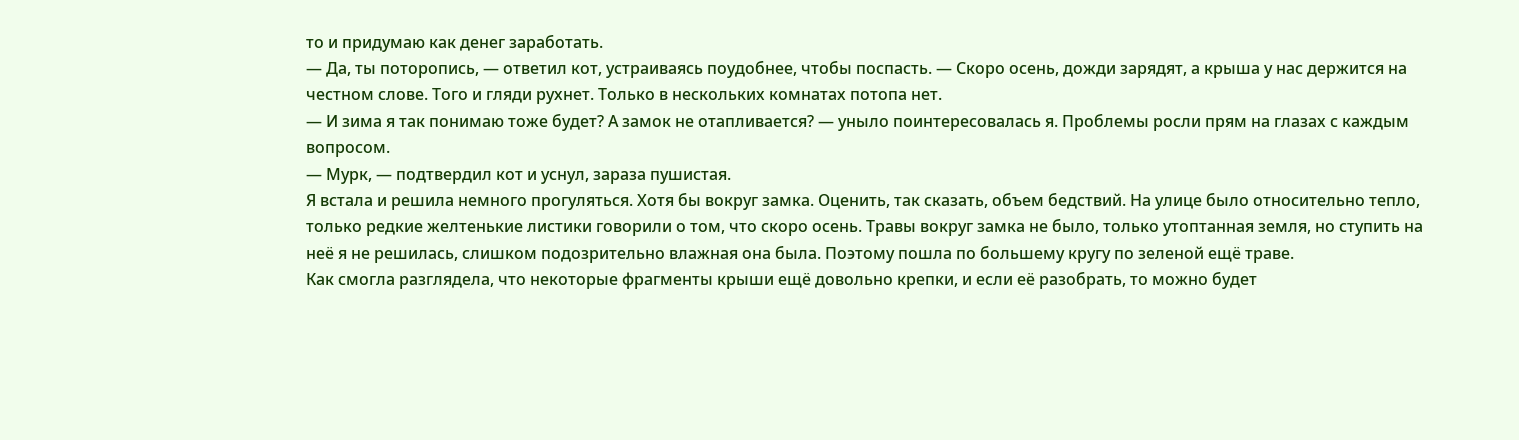то и придумаю как денег заработать.
— Да, ты поторопись, — ответил кот, устраиваясь поудобнее, чтобы поспасть. — Скоро осень, дожди зарядят, а крыша у нас держится на честном слове. Того и гляди рухнет. Только в нескольких комнатах потопа нет.
— И зима я так понимаю тоже будет? А замок не отапливается? — уныло поинтересовалась я. Проблемы росли прям на глазах с каждым вопросом.
— Мурк, — подтвердил кот и уснул, зараза пушистая.
Я встала и решила немного прогуляться. Хотя бы вокруг замка. Оценить, так сказать, объем бедствий. На улице было относительно тепло, только редкие желтенькие листики говорили о том, что скоро осень. Травы вокруг замка не было, только утоптанная земля, но ступить на неё я не решилась, слишком подозрительно влажная она была. Поэтому пошла по большему кругу по зеленой ещё траве.
Как смогла разглядела, что некоторые фрагменты крыши ещё довольно крепки, и если её разобрать, то можно будет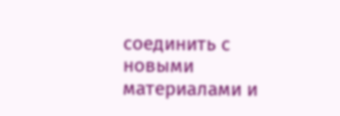соединить с новыми материалами и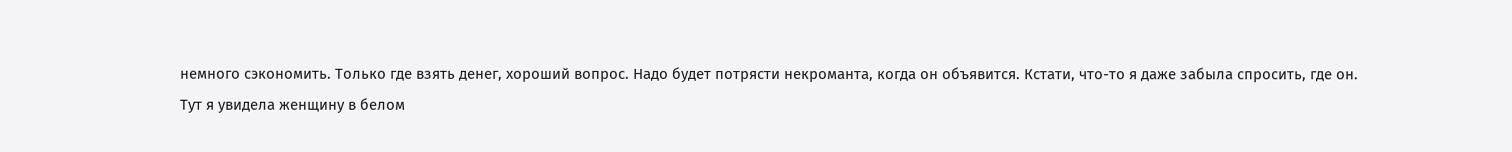немного сэкономить. Только где взять денег, хороший вопрос. Надо будет потрясти некроманта, когда он объявится. Кстати, что-то я даже забыла спросить, где он.
Тут я увидела женщину в белом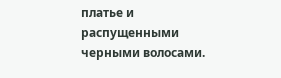платье и распущенными черными волосами.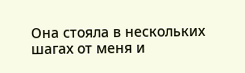Она стояла в нескольких шагах от меня и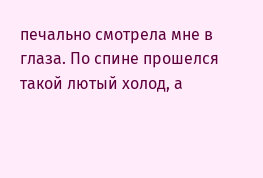печально смотрела мне в глаза. По спине прошелся такой лютый холод, а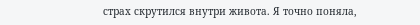страх скрутился внутри живота. Я точно поняла,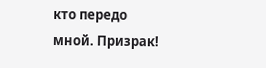кто передо мной. Призрак!